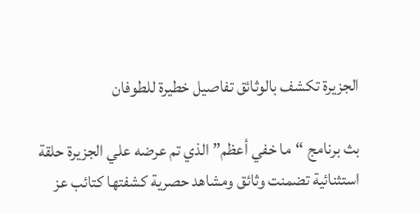الجزيرة تكشف بالوثائق تفاصيل خطيرة للطوفان

بث برنامج “ما خفي أعظم” الذي تم عرضه علي الجزيرة حلقة استثنائية تضمنت وثائق ومشاهد حصرية كشفتها كتائب عز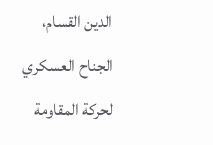الدين القسام، الجناح العسكري لحركة المقاومة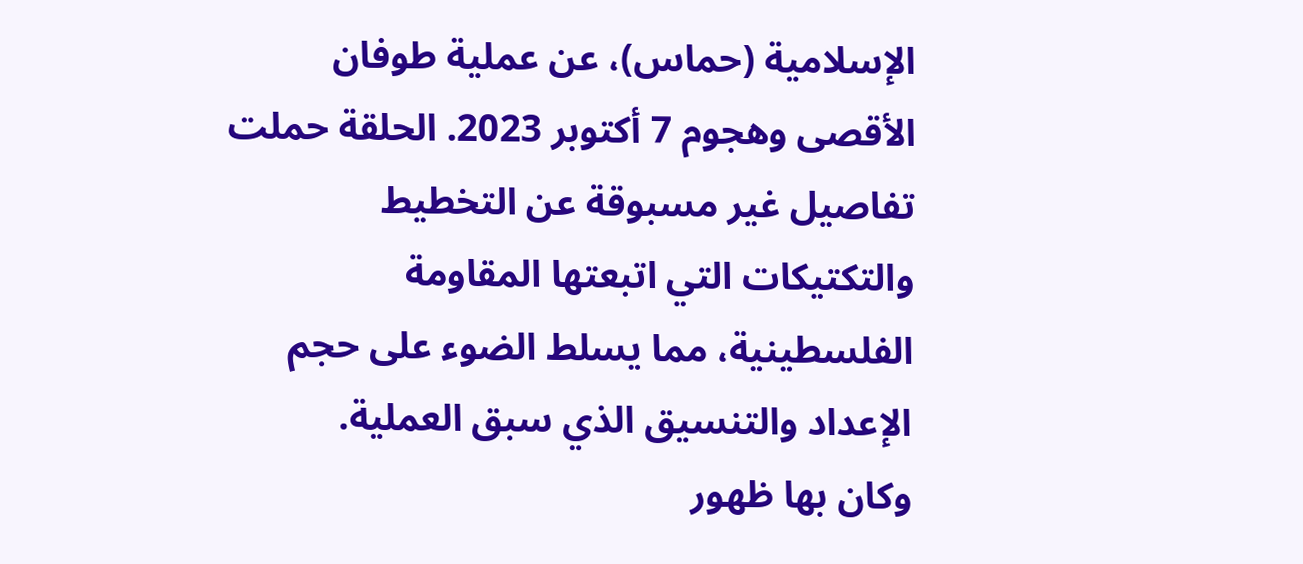الإسلامية (حماس)، عن عملية طوفان الأقصى وهجوم 7 أكتوبر 2023. الحلقة حملت تفاصيل غير مسبوقة عن التخطيط والتكتيكات التي اتبعتها المقاومة الفلسطينية، مما يسلط الضوء على حجم الإعداد والتنسيق الذي سبق العملية.
وكان بها ظهور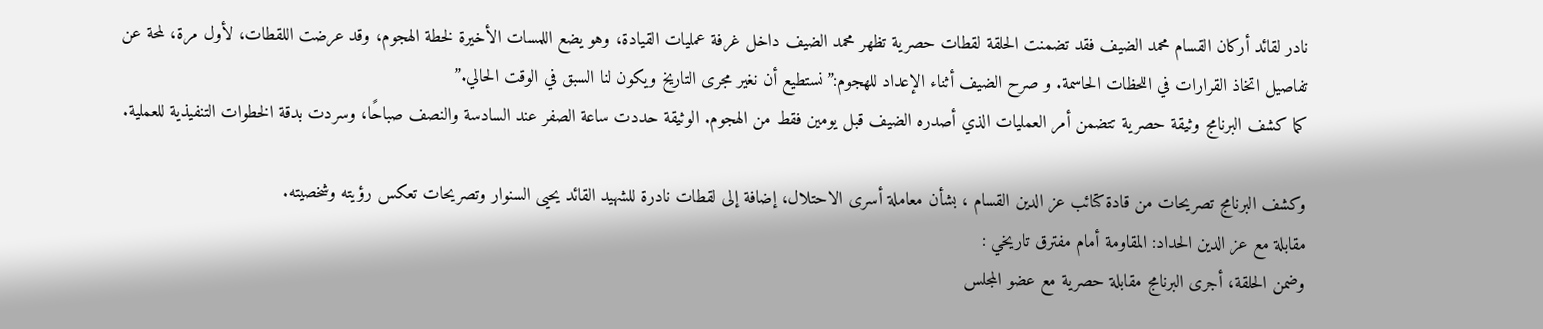نادر لقائد أركان القسام محمد الضيف فقد تضمنت الحلقة لقطات حصرية تظهر محمد الضيف داخل غرفة عمليات القيادة، وهو يضع اللمسات الأخيرة لخطة الهجوم، وقد عرضت اللقطات، لأول مرة، لمحة عن تفاصيل اتخاذ القرارات في اللحظات الحاسمة. و صرح الضيف أثناء الإعداد للهجوم:”نستطيع أن نغير مجرى التاريخ ويكون لنا السبق في الوقت الحالي.”
كما كشف البرنامج وثيقة حصرية تتضمن أمر العمليات الذي أصدره الضيف قبل يومين فقط من الهجوم. الوثيقة حددت ساعة الصفر عند السادسة والنصف صباحًا، وسردت بدقة الخطوات التنفيذية للعملية.

وكشف البرنامج تصريحات من قادة كتائب عز الدين القسام ، بشأن معاملة أسرى الاحتلال، إضافة إلى لقطات نادرة للشهيد القائد يحيى السنوار وتصريحات تعكس رؤيته وشخصيته.
مقابلة مع عز الدين الحداد: المقاومة أمام مفترق تاريخي :
وضمن الحلقة، أجرى البرنامج مقابلة حصرية مع عضو المجلس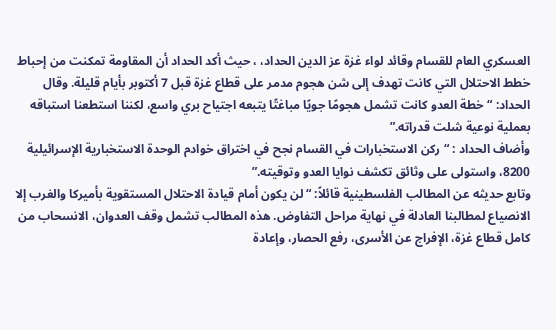العسكري العام للقسام وقائد لواء غزة عز الدين الحداد، ، حيث أكد الحداد أن المقاومة تمكنت من إحباط خطط الاحتلال التي كانت تهدف إلى شن هجوم مدمر على قطاع غزة قبل 7 أكتوبر بأيام قليلة. وقال الحداد: “خطة العدو كانت تشمل هجومًا جويًا مباغتًا يتبعه اجتياح بري واسع، لكننا استطعنا استباقه بعملية نوعية شلت قدراته.”
وأضاف الحداد : “ركن الاستخبارات في القسام نجح في اختراق خوادم الوحدة الاستخبارية الإسرائيلية 8200، واستولى على وثائق تكشف نوايا العدو وتوقيته.”
وتابع حديثه عن المطالب الفلسطينية قائلاً: “لن يكون أمام قيادة الاحتلال المستقوية بأميركا والغرب إلا الانصياع لمطالبنا العادلة في نهاية مراحل التفاوض. هذه المطالب تشمل وقف العدوان، الانسحاب من كامل قطاع غزة، الإفراج عن الأسرى، رفع الحصار، وإعادة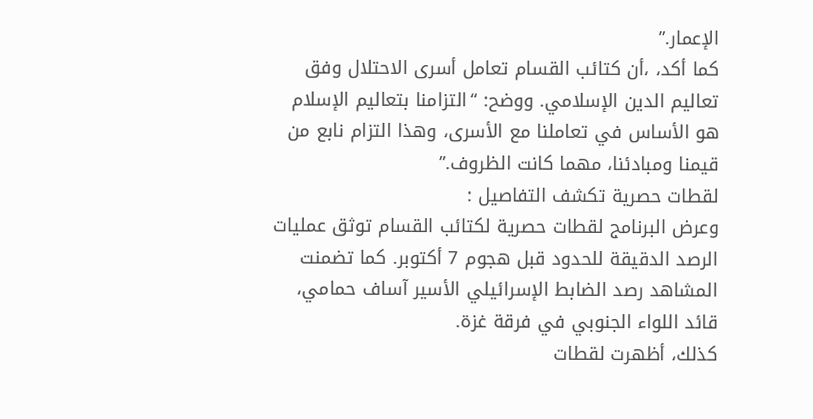الإعمار.”
كما أكد، ،أن كتائب القسام تعامل أسرى الاحتلال وفق تعاليم الدين الإسلامي. ووضح: “التزامنا بتعاليم الإسلام هو الأساس في تعاملنا مع الأسرى، وهذا التزام نابع من قيمنا ومبادئنا، مهما كانت الظروف.”
لقطات حصرية تكشف التفاصيل :
وعرض البرنامج لقطات حصرية لكتائب القسام توثق عمليات الرصد الدقيقة للحدود قبل هجوم 7 أكتوبر. كما تضمنت المشاهد رصد الضابط الإسرائيلي الأسير آساف حمامي، قائد اللواء الجنوبي في فرقة غزة.
كذلك، أظهرت لقطات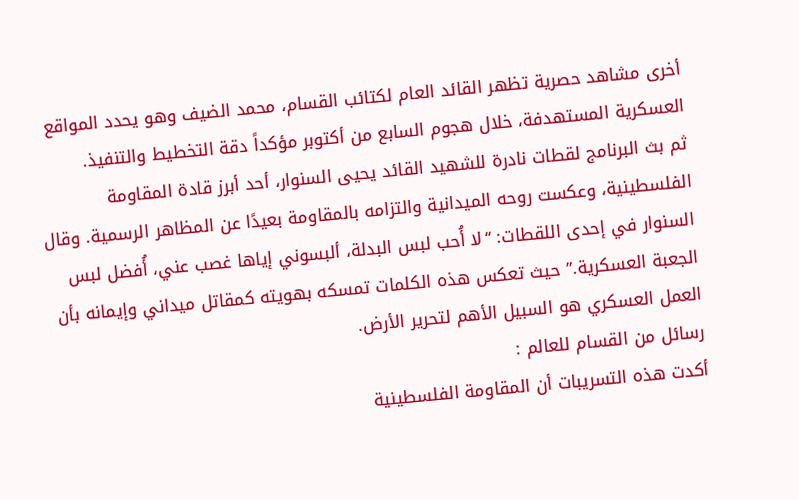أخرى مشاهد حصرية تظهر القائد العام لكتائب القسام، محمد الضيف وهو يحدد المواقع العسكرية المستهدفة، خلال هجوم السابع من أكتوبر مؤكداً دقة التخطيط والتنفيذ.
ثم بث البرنامج لقطات نادرة للشهيد القائد يحيى السنوار، أحد أبرز قادة المقاومة الفلسطينية، وعكست روحه الميدانية والتزامه بالمقاومة بعيدًا عن المظاهر الرسمية. وقال السنوار في إحدى اللقطات: “لا أُحب لبس البدلة، ألبسوني إياها غصب عني، أُفضل لبس الجعبة العسكرية.” حيث تعكس هذه الكلمات تمسكه بهويته كمقاتل ميداني وإيمانه بأن العمل العسكري هو السبيل الأهم لتحرير الأرض.
رسائل من القسام للعالم :
أكدت هذه التسريبات أن المقاومة الفلسطينية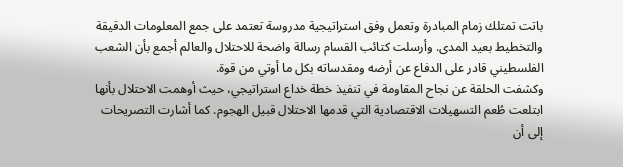باتت تمتلك زمام المبادرة وتعمل وفق استراتيجية مدروسة تعتمد على جمع المعلومات الدقيقة والتخطيط بعيد المدى. وأرسلت كتائب القسام رسالة واضحة للاحتلال والعالم أجمع بأن الشعب الفلسطيني قادر على الدفاع عن أرضه ومقدساته بكل ما أوتي من قوة.
وكشفت الحلقة عن نجاح المقاومة في تنفيذ خطة خداع استراتيجي، حيث أوهمت الاحتلال بأنها ابتلعت طُعم التسهيلات الاقتصادية التي قدمها الاحتلال قبيل الهجوم. كما أشارت التصريحات إلى أن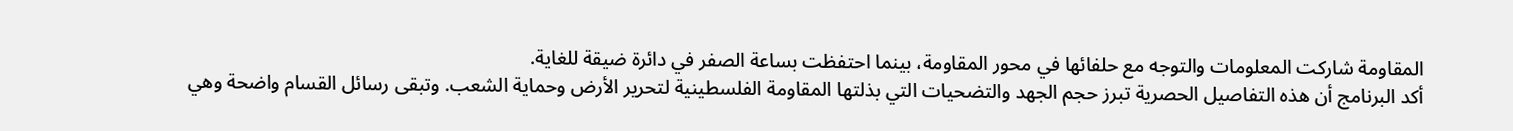المقاومة شاركت المعلومات والتوجه مع حلفائها في محور المقاومة، بينما احتفظت بساعة الصفر في دائرة ضيقة للغاية.
أكد البرنامج أن هذه التفاصيل الحصرية تبرز حجم الجهد والتضحيات التي بذلتها المقاومة الفلسطينية لتحرير الأرض وحماية الشعب. وتبقى رسائل القسام واضحة وهي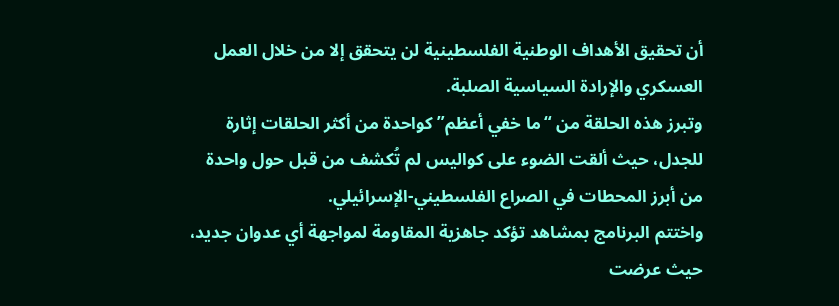أن تحقيق الأهداف الوطنية الفلسطينية لن يتحقق إلا من خلال العمل العسكري والإرادة السياسية الصلبة.
وتبرز هذه الحلقة من “ما خفي أعظم” كواحدة من أكثر الحلقات إثارة للجدل، حيث ألقت الضوء على كواليس لم تُكشف من قبل حول واحدة من أبرز المحطات في الصراع الفلسطيني-الإسرائيلي.
واختتم البرنامج بمشاهد تؤكد جاهزية المقاومة لمواجهة أي عدوان جديد، حيث عرضت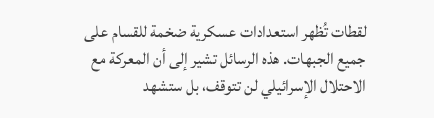لقطات تُظهر استعدادات عسكرية ضخمة للقسام على جميع الجبهات. هذه الرسائل تشير إلى أن المعركة مع الاحتلال الإسرائيلي لن تتوقف، بل ستشهد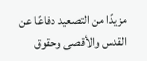مزيدًا من التصعيد دفاعًا عن القدس والأقصى وحقوق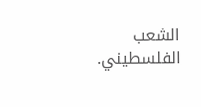الشعب الفلسطيني.